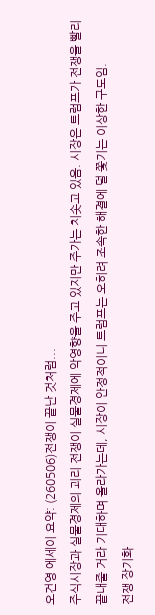오건영 에세이 요약: (260506)전쟁이 끝난 것처럼...
주식시장과 실물경제의 괴리 전쟁이 실물경제에 악영향을 주고 있지만 주가는 치솟고 있음. 시장은 트럼프가 전쟁을 빨리 끝내줄 거라 기대하며 올라가는데, 시장이 안정적이니 트럼프는 오히려 조속한 해결에 덜 쫓기는 이상한 구도임.
전쟁 장기화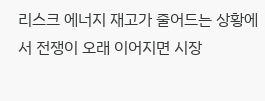리스크 에너지 재고가 줄어드는 상황에서 전쟁이 오래 이어지면 시장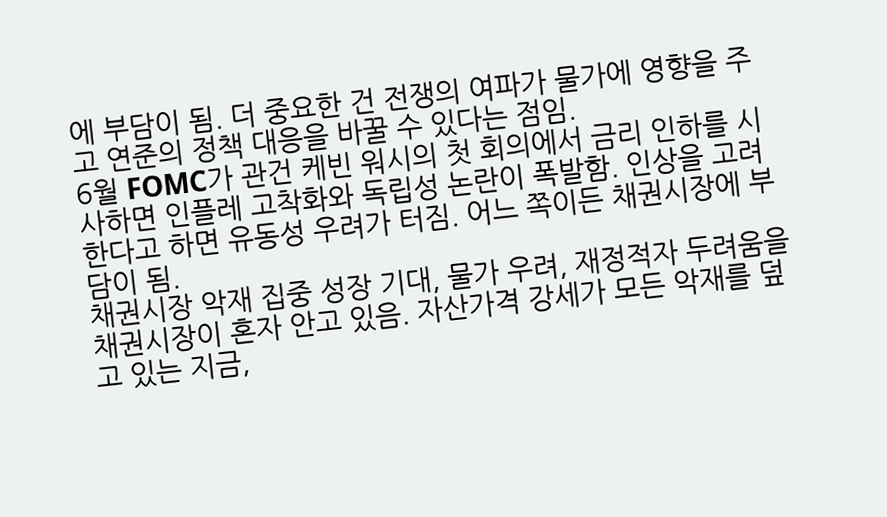에 부담이 됨. 더 중요한 건 전쟁의 여파가 물가에 영향을 주고 연준의 정책 대응을 바꿀 수 있다는 점임.
6월 FOMC가 관건 케빈 워시의 첫 회의에서 금리 인하를 시사하면 인플레 고착화와 독립성 논란이 폭발함. 인상을 고려한다고 하면 유동성 우려가 터짐. 어느 쪽이든 채권시장에 부담이 됨.
채권시장 악재 집중 성장 기대, 물가 우려, 재정적자 두려움을 채권시장이 혼자 안고 있음. 자산가격 강세가 모든 악재를 덮고 있는 지금,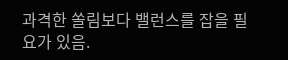과격한 쏠림보다 밸런스를 잡을 필요가 있음.